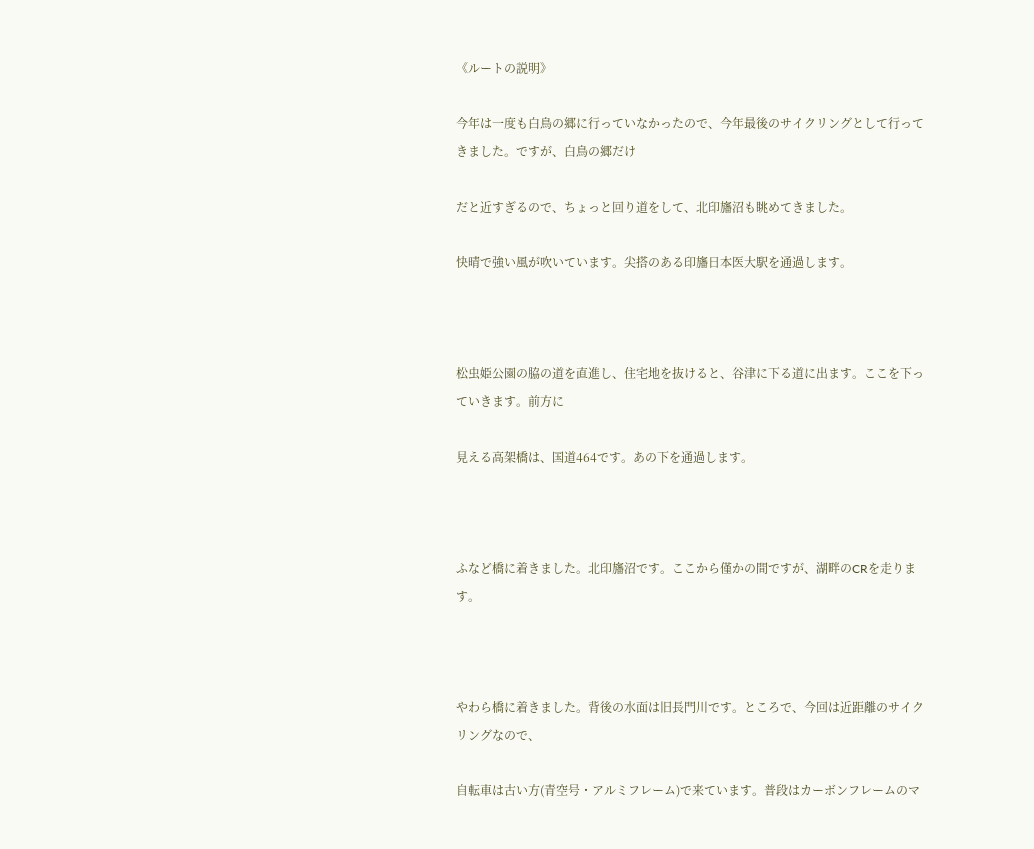《ルートの説明》

今年は一度も白鳥の郷に行っていなかったので、今年最後のサイクリングとして行ってきました。ですが、白鳥の郷だけ

だと近すぎるので、ちょっと回り道をして、北印旛沼も眺めてきました。

快晴で強い風が吹いています。尖搭のある印旛日本医大駅を通過します。



松虫姫公園の脇の道を直進し、住宅地を抜けると、谷津に下る道に出ます。ここを下っていきます。前方に

見える高架橋は、国道464です。あの下を通過します。



ふなど橋に着きました。北印旛沼です。ここから僅かの間ですが、湖畔のCRを走ります。



やわら橋に着きました。背後の水面は旧長門川です。ところで、今回は近距離のサイクリングなので、

自転車は古い方(青空号・アルミフレーム)で来ています。普段はカーボンフレームのマ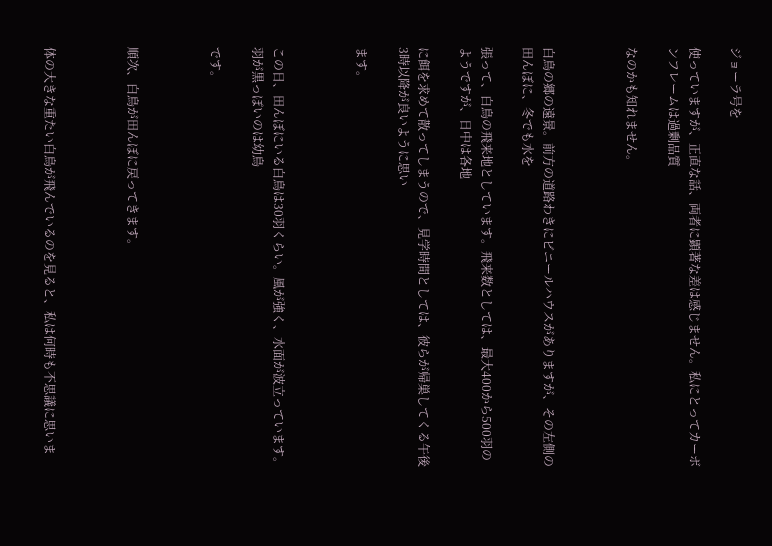ジョーラ号を

使っていますが、正直な話、両者に顕著な差は感じません。私にとってカーボンフレームは過剰品質

なのかも知れません。



白鳥の郷の遠景。前方の道路わきにビニールハウスがありますが、その左側の田んぼに、冬でも水を

張って、白鳥の飛来地としています。飛来数としては、最大400から500羽のようですが、日中は各地

に餌を求めて散ってしまうので、見学時間としては、彼らが帰巣してくる午後3時以降が良いように思い

ます。



この日、田んぼにいる白鳥は30羽くらい。風が強く、水面が波立っています。羽が黒っぽいのは幼鳥

です。



順次、白鳥が田んぼに戻ってきます。



体の大きな重たい白鳥が飛んでいるのを見ると、私は何時も不思議に思いま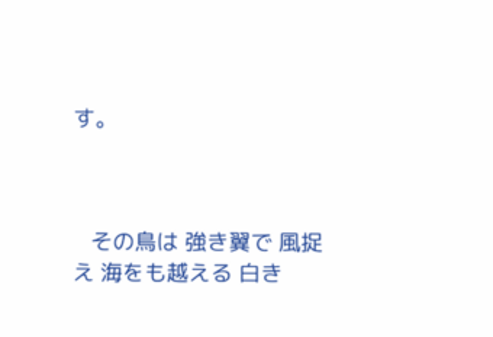す。



   その鳥は 強き翼で 風捉え 海をも越える 白き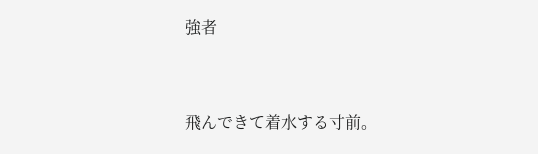強者



飛んできて着水する寸前。